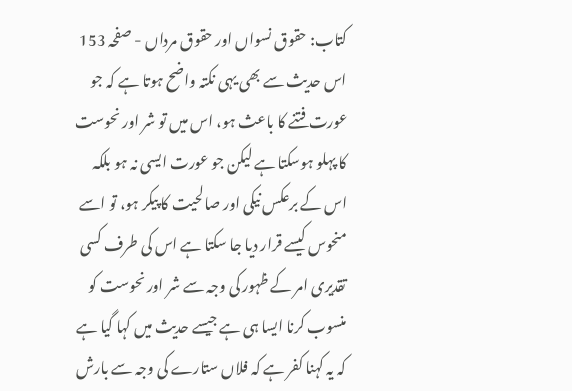کتاب: حقوق نسواں اور حقوق مرداں - صفحہ 153
اس حدیث سے بھی یہی نکتہ واضح ہوتا ہے کہ جو عورت فتنے کا باعث ہو، اس میں تو شر اور نحوست کا پہلو ہوسکتا ہے لیکن جو عورت ایسی نہ ہو بلکہ اس کے برعکس نیکی اور صالحیت کا پیکر ہو، تو اسے منحوس کیسے قرار دیا جا سکتا ہے اس کی طرف کسی تقدیری امر کے ظہور کی وجہ سے شر اور نحوست کو منسوب کرنا ایسا ہی ہے جیسے حدیث میں کہا گیا ہے کہ یہ کہنا کفر ہے کہ فلاں ستارے کی وجہ سے بارش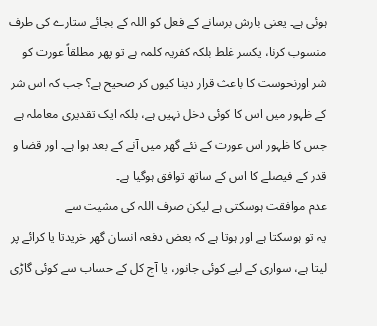ہوئی ہے۔ یعنی بارش برسانے کے فعل کو اللہ کے بجائے ستارے کی طرف منسوب کرنا، یکسر غلط بلکہ کفریہ کلمہ ہے تو پھر مطلقاً عورت کو شر اورنحوست کا باعث قرار دینا کیوں کر صحیح ہے؟ جب کہ اس شر کے ظہور میں اس کا کوئی دخل نہیں ہے، بلکہ ایک تقدیری معاملہ ہے جس کا ظہور اس عورت کے نئے گھر میں آنے کے بعد ہوا ہے۔ اور قضا و قدر کے فیصلے کا اس کے ساتھ توافق ہوگیا ہے۔
عدم موافقت ہوسکتی ہے لیکن صرف اللہ کی مشیت سے
یہ تو ہوسکتا ہے اور ہوتا ہے کہ بعض دفعہ انسان گھر خریدتا یا کرائے پر لیتا ہے، سواری کے لیے کوئی جانور، یا آج کل کے حساب سے کوئی گاڑی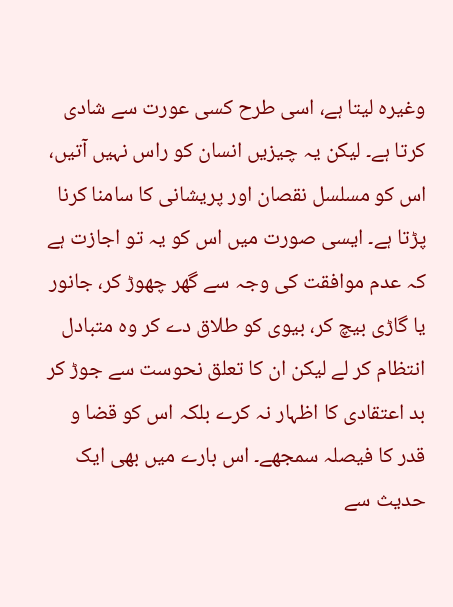وغیرہ لیتا ہے، اسی طرح کسی عورت سے شادی کرتا ہے۔ لیکن یہ چیزیں انسان کو راس نہیں آتیں، اس کو مسلسل نقصان اور پریشانی کا سامنا کرنا پڑتا ہے۔ ایسی صورت میں اس کو یہ تو اجازت ہے کہ عدم موافقت کی وجہ سے گھر چھوڑ کر، جانور یا گاڑی بیچ کر، بیوی کو طلاق دے کر وہ متبادل انتظام کر لے لیکن ان کا تعلق نحوست سے جوڑ کر بد اعتقادی کا اظہار نہ کرے بلکہ اس کو قضا و قدر کا فیصلہ سمجھے۔ اس بارے میں بھی ایک حدیث سے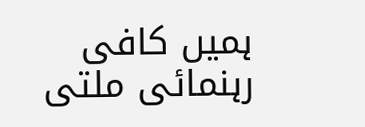ہمیں کافی رہنمائی ملتی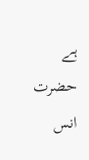ہے حضرت انس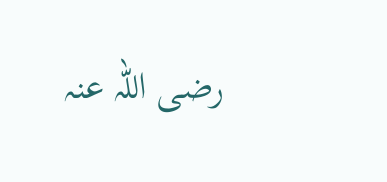رضی اللہ عنہ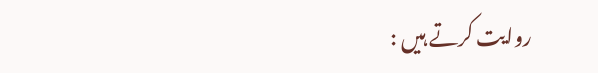روایت کرتے ہیں :